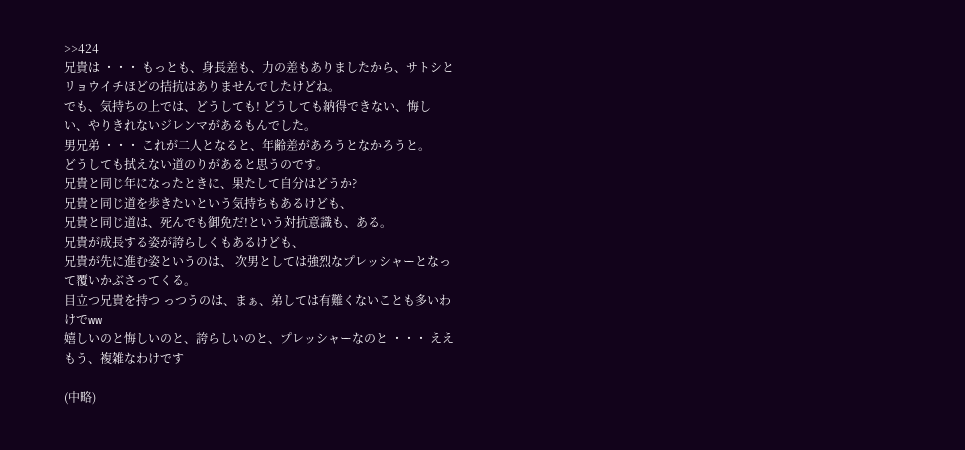>>424
兄貴は ・・・ もっとも、身長差も、力の差もありましたから、サトシとリョウイチほどの拮抗はありませんでしたけどね。
でも、気持ちの上では、どうしても! どうしても納得できない、悔しい、やりきれないジレンマがあるもんでした。
男兄弟 ・・・ これが二人となると、年齢差があろうとなかろうと。
どうしても拭えない道のりがあると思うのです。
兄貴と同じ年になったときに、果たして自分はどうか?
兄貴と同じ道を歩きたいという気持ちもあるけども、
兄貴と同じ道は、死んでも御免だ!という対抗意識も、ある。
兄貴が成長する姿が誇らしくもあるけども、
兄貴が先に進む姿というのは、 次男としては強烈なプレッシャーとなって覆いかぶさってくる。
目立つ兄貴を持つ っつうのは、まぁ、弟しては有難くないことも多いわけでww
嬉しいのと悔しいのと、誇らしいのと、プレッシャーなのと ・・・ ええもう、複雑なわけです

(中略)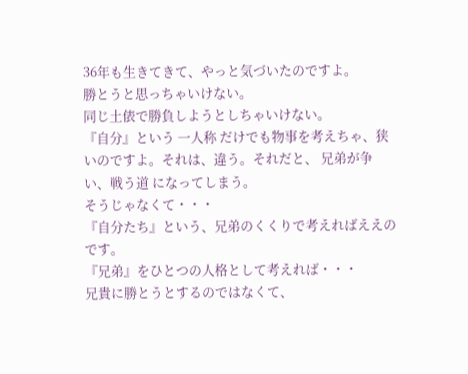36年も生きてきて、やっと気づいたのですよ。
勝とうと思っちゃいけない。
同じ土俵で勝負しようとしちゃいけない。
『自分』という 一人称 だけでも物事を考えちゃ、狭いのですよ。それは、違う。それだと、 兄弟が争い、戦う道 になってしまう。
そうじゃなくて・・・
『自分たち』という、兄弟のくくりで考えればええのです。
『兄弟』をひとつの人格として考えれば・・・
兄貴に勝とうとするのではなくて、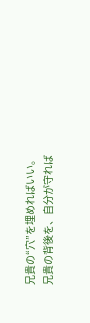兄貴の“穴”を埋めればいい。
兄貴の背後を、自分が守れば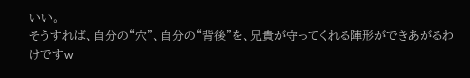いい。
そうすれば、自分の“穴”、自分の“背後”を、兄貴が守ってくれる陣形ができあがるわけですw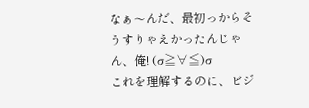なぁ〜んだ、最初っからそうすりゃえかったんじゃん、俺! (σ≧∀≦)σ
これを理解するのに、ビジ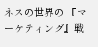ネスの世界の 『マーケティング』戦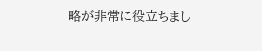略が非常に役立ちまし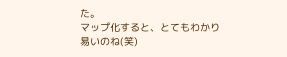た。
マップ化すると、とてもわかり易いのね(笑)